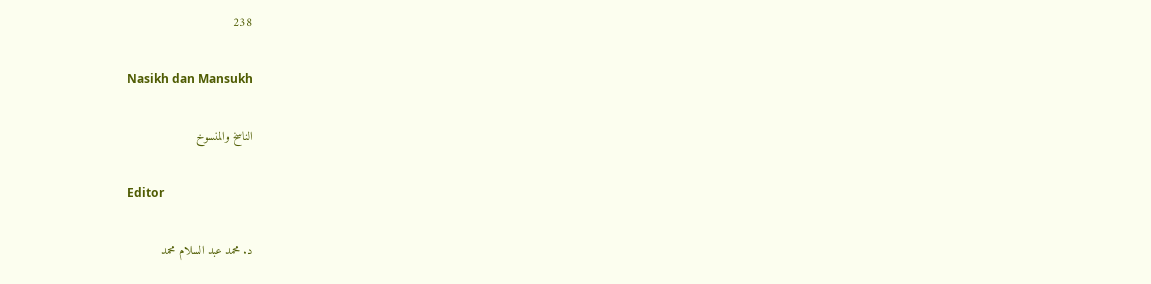238

Nasikh dan Mansukh

الناسخ والمنسوخ

Editor

د. محمد عبد السلام محمد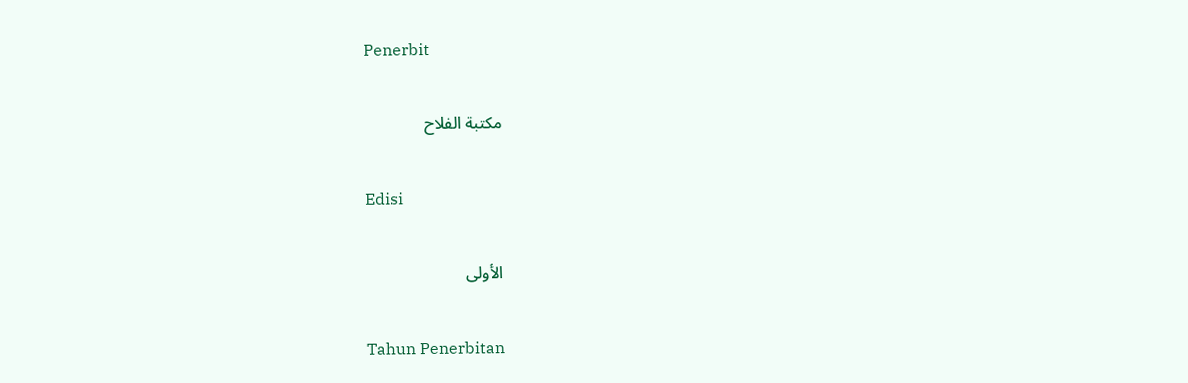Penerbit

مكتبة الفلاح

Edisi

الأولى

Tahun Penerbitan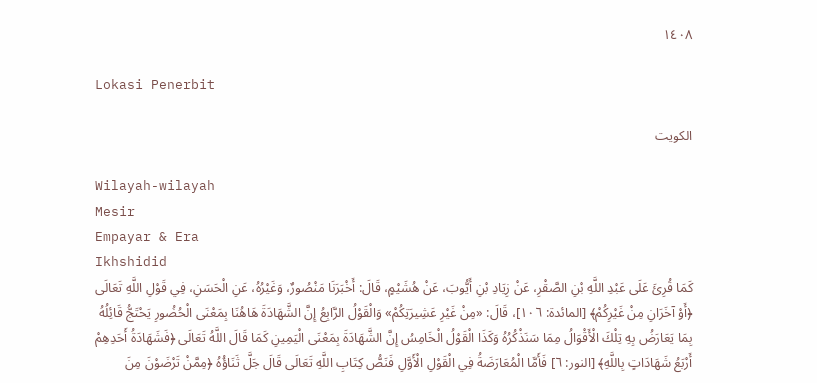١٤٠٨

Lokasi Penerbit

الكويت

Wilayah-wilayah
Mesir
Empayar & Era
Ikhshidid
كَمَا قُرِئَ عَلَى عَبْدِ اللَّهِ بْنِ الصَّقْرِ، عَنْ زِيَادِ بْنِ أَيُّوبَ، عَنْ هُشَيْمٍ، قَالَ: أَخْبَرَنَا مَنْصُورٌ، وَغَيْرُهُ، عَنِ الْحَسَنِ، فِي قَوْلِ اللَّهِ تَعَالَى ﴿أَوْ آخَرَانِ مِنْ غَيْرِكُمْ﴾ [المائدة: ١٠٦]، قَالَ: «مِنْ غَيْرِ عَشِيرَتِكُمْ» وَالْقَوْلُ الرَّابِعُ إِنَّ الشَّهَادَةَ هَاهُنَا بِمَعْنَى الْحُضُورِ يَحْتَجُّ قَائِلُهُ بِمَا يَعَارَضُ بِهِ تِلْكَ الْأَقْوَالُ مِمَا سَنَذْكُرُهُ وَكَذَا الْقَوْلُ الْخَامِسُ إِنَّ الشَّهَادَةَ بِمَعْنَى الْيَمِينِ كَمَا قَالَ اللَّهُ تَعَالَى ﴿فَشَهَادَةُ أَحَدِهِمْ أَرْبَعُ شَهَادَاتٍ بِاللَّهِ﴾ [النور: ٦] فَأَمَّا الْمُعَارَضَةُ فِي الْقَوْلِ الْأَوَّلِ فَنَصُّ كِتَابِ اللَّهِ تَعَالَى قَالَ جَلَّ ثَنَاؤُهُ ﴿مِمَّنْ تَرْضَوْنَ مِنَ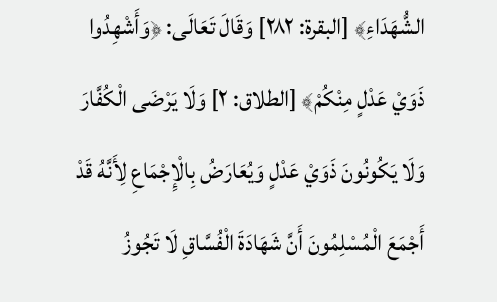الشُّهَدَاءِ﴾ [البقرة: ٢٨٢] وَقَالَ تَعَالَى: ﴿وَأَشْهِدُوا ذَوَيْ عَدْلٍ مِنْكُمْ﴾ [الطلاق: ٢] وَلَا يَرْضَى الْكُفَّارَ وَلَا يَكُونُونَ ذَوَيْ عَدْلٍ وَيُعَارَضُ بِالْإِجْمَاعِ لِأَنَّهُ قَدْ أَجْمَعَ الْمُسْلِمُونَ أَنَّ شَهَادَةَ الْفُسَّاقِ لَا تَجُوزُ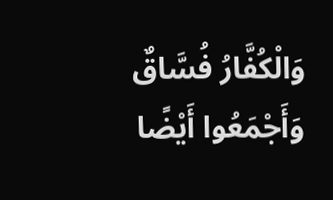وَالْكُفَّارُ فُسَّاقٌ وَأَجْمَعُوا أَيْضًا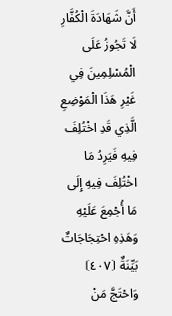أَنَّ شَهَادَةَ الْكُفَّارِ لَا تَجُوزُ عَلَى الْمُسْلِمِينَ فِي غَيْرِ هَذَا الْمَوْضِعِ الَّذِي قَدِ اخْتُلِفَ فِيهِ فَيَرِدُ مَا اخْتُلِفَ فِيهِ إِلَى مَا أُجْمِعَ عَلَيْهِ وَهَذِهِ احْتِجَاجَاتٌ بَيِّنَةٌ ⦗٤٠٧⦘ وَاحْتَجَّ مَنْ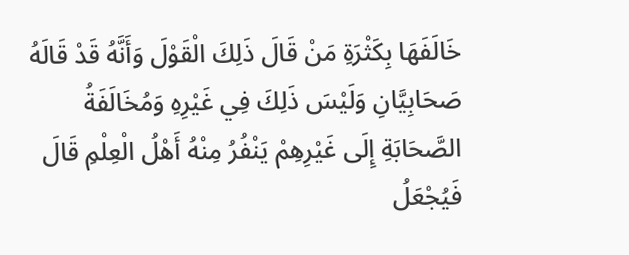خَالَفَهَا بِكَثْرَةِ مَنْ قَالَ ذَلِكَ الْقَوْلَ وَأَنَّهُ قَدْ قَالَهُ صَحَابِيَّانِ وَلَيْسَ ذَلِكَ فِي غَيْرِهِ وَمُخَالَفَةُ الصَّحَابَةِ إِلَى غَيْرِهِمْ يَنْفُرُ مِنْهُ أَهْلُ الْعِلْمِ قَالَ فَيُجْعَلُ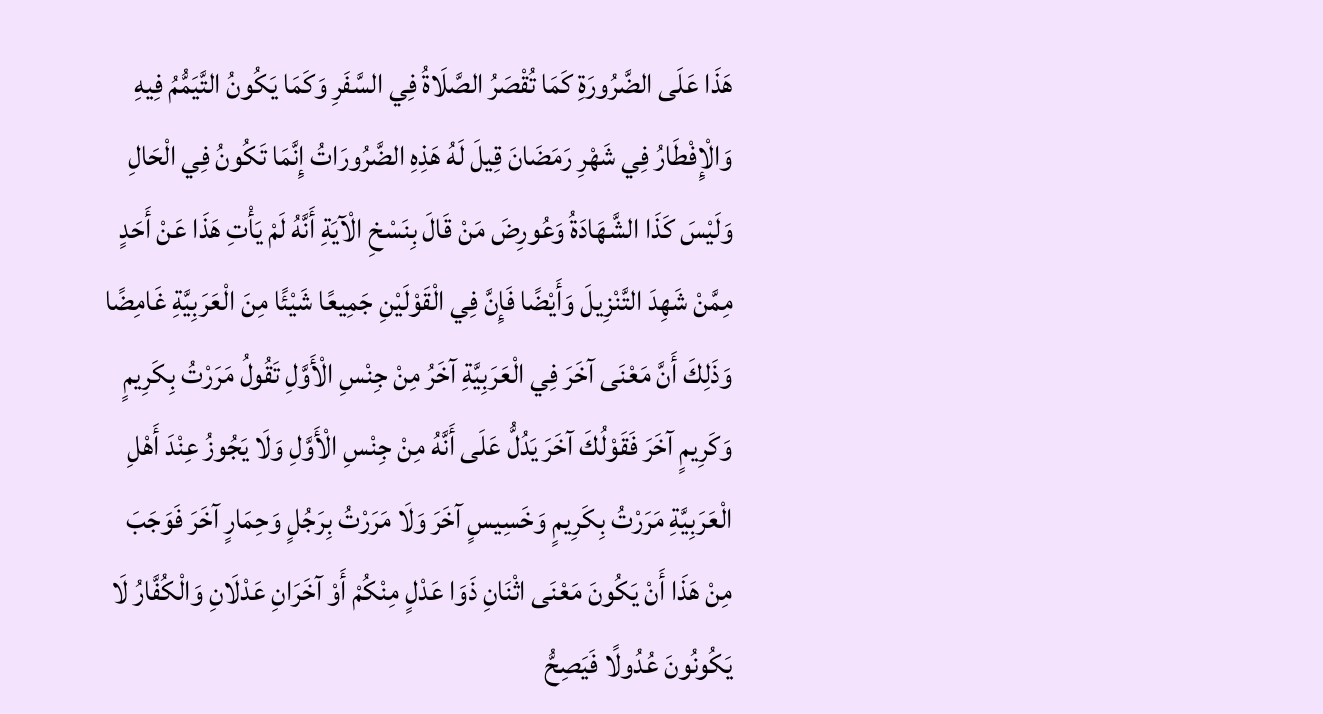هَذَا عَلَى الضَّرُورَةِ كَمَا تُقْصَرُ الصَّلَاةُ فِي السَّفَرِ وَكَمَا يَكُونُ التَّيَمُّمُ فِيهِ وَالْإِفْطَارُ فِي شَهْرِ رَمَضَانَ قِيلَ لَهُ هَذِهِ الضَّرُورَاتُ إِنَّمَا تَكُونُ فِي الْحَالِ وَلَيْسَ كَذَا الشَّهَادَةُ وَعُورِضَ مَنْ قَالَ بِنَسْخِ الْآيَةِ أَنَّهُ لَمْ يَأْتِ هَذَا عَنْ أَحَدٍ مِمَّنْ شَهِدَ التَّنْزِيلَ وَأَيْضًا فَإِنَّ فِي الْقَوْلَيْنِ جَمِيعًا شَيْئًا مِنَ الْعَرَبِيَّةِ غَامِضًا وَذَلِكَ أَنَّ مَعْنَى آخَرَ فِي الْعَرَبِيَّةِ آخَرُ مِنْ جِنْسِ الْأَوَّلِ تَقُولُ مَرَرْتُ بِكَرِيمٍ وَكَرِيمٍ آخَرَ فَقَوْلُكَ آخَرَ يَدُلُّ عَلَى أَنَّهُ مِنْ جِنْسِ الْأَوَّلِ وَلَا يَجُوزُ عِنْدَ أَهْلِ الْعَرَبِيَّةِ مَرَرْتُ بِكَرِيمٍ وَخَسِيسٍ آخَرَ وَلَا مَرَرْتُ بِرَجُلٍ وَحِمَارٍ آخَرَ فَوَجَبَ مِنْ هَذَا أَنْ يَكُونَ مَعْنَى اثْنَانِ ذَوَا عَدْلٍ مِنْكُمْ أَوْ آخَرَانِ عَدْلَانِ وَالْكُفَّارُ لَا يَكُونُونَ عُدُولًا فَيَصِحُّ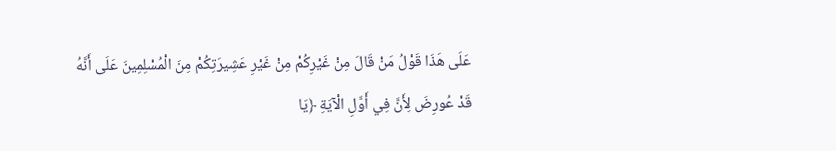عَلَى هَذَا قَوْلُ مَنْ قَالَ مِنْ غَيْرِكُمْ مِنْ غَيْرِ عَشِيرَتِكُمْ مِنَ الْمُسْلِمِينَ عَلَى أَنَّهُ قَدْ عُورِضَ لِأَنَّ فِي أَوَّلِ الْآيَةِ ﴿يَا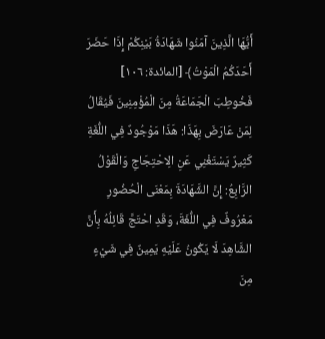أَيُّهَا الَّذِينَ آمَنُوا شَهَادَةُ بَيْنِكُمْ إِذَا حَضَرَ أَحَدَكُمُ الْمَوْتُ﴾ [المائدة: ١٠٦] فَخُوطِبَ الْجَمَاعَةُ مِنَ الْمُؤْمِنِينَ فَيُقَالُ لِمَنْ عَارَضَ بِهَذَا: هَذَا مَوْجُودٌ فِي اللُّغَةِ كَثِيرٌ يَسْتَغْنِي عَنِ الِاحْتِجَاجِ وَالْقَوْلُ الرَّابِعُ: إِنَّ الشَّهَادَةَ بِمَعْنَى الْحُضُورِ مَعْرُوفٌ فِي اللُّغَةَ، وَقَدِ احْتَجَّ قَائِلُهُ بِأَنَّ الشَّاهِدَ لَا يَكُونُ عَلَيْهِ يَمِينٌ فِي شَيْءٍ مِنَ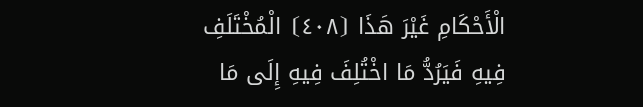الْأَحْكَامِ غَيْرَ هَذَا ⦗٤٠٨⦘ الْمُخْتَلَفِ فِيهِ فَيَرُدُّ مَا اخْتُلِفَ فِيهِ إِلَى مَا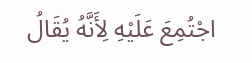اجْتُمِعَ عَلَيْهِ لِأَنَّهُ يُقَالُ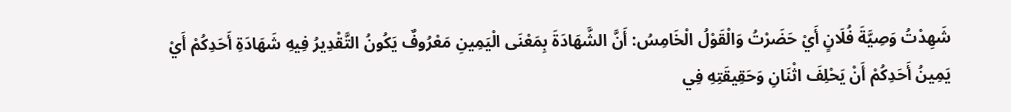شَهِدْتُ وَصِيَّةَ فُلَانٍ أَيْ حَضَرْتُ وَالْقَوْلُ الْخَامِسُ: أَنَّ الشَّهَادَةَ بِمَعْنَى الْيَمِينِ مَعْرُوفٌ يَكُونُ التَّقْدِيرُ فِيهِ شَهَادَةِ أَحَدِكُمْ أَيْ يَمِينُ أَحَدِكُمْ أَنْ يَحْلِفَ اثْنَانِ وَحَقِيقَتِهِ فِي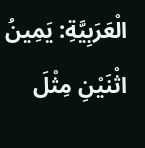الْعَرَبِيَّةِ: يَمِينُ اثْنَيْنِ مِثْلَ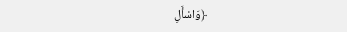﴿وَاسْأَلِ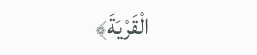الْقَرْيَةَ﴾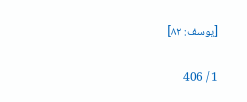[يوسف: ٨٢]

1 / 406